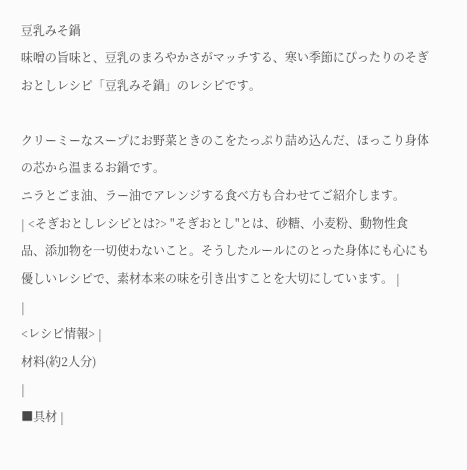豆乳みそ鍋
味噌の旨味と、豆乳のまろやかさがマッチする、寒い季節にぴったりのそぎおとしレシピ「豆乳みそ鍋」のレシピです。

クリーミーなスープにお野菜ときのこをたっぷり詰め込んだ、ほっこり身体の芯から温まるお鍋です。
ニラとごま油、ラー油でアレンジする食べ方も合わせてご紹介します。
| <そぎおとしレシピとは?> "そぎおとし"とは、砂糖、小麦粉、動物性食品、添加物を一切使わないこと。そうしたルールにのとった身体にも心にも優しいレシピで、素材本来の味を引き出すことを大切にしています。 |
|
<レシピ情報> |
材料(約2人分)
|
■具材 |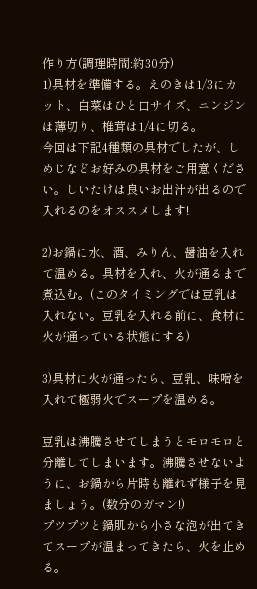作り方(調理時間:約30分)
1)具材を準備する。えのきは1/3にカット、白菜はひと口サイズ、ニンジンは薄切り、椎茸は1/4に切る。
今回は下記4種類の具材でしたが、しめじなどお好みの具材をご用意ください。しいたけは良いお出汁が出るので入れるのをオススメします!

2)お鍋に水、酒、みりん、醤油を入れて温める。具材を入れ、火が通るまで煮込む。(このタイミングでは豆乳は入れない。豆乳を入れる前に、食材に火が通っている状態にする)

3)具材に火が通ったら、豆乳、味噌を入れて極弱火でスープを温める。

豆乳は沸騰させてしまうとモロモロと分離してしまいます。沸騰させないように、お鍋から片時も離れず様子を見ましょう。(数分のガマン!)
プツプツと鍋肌から小さな泡が出てきてスープが温まってきたら、火を止める。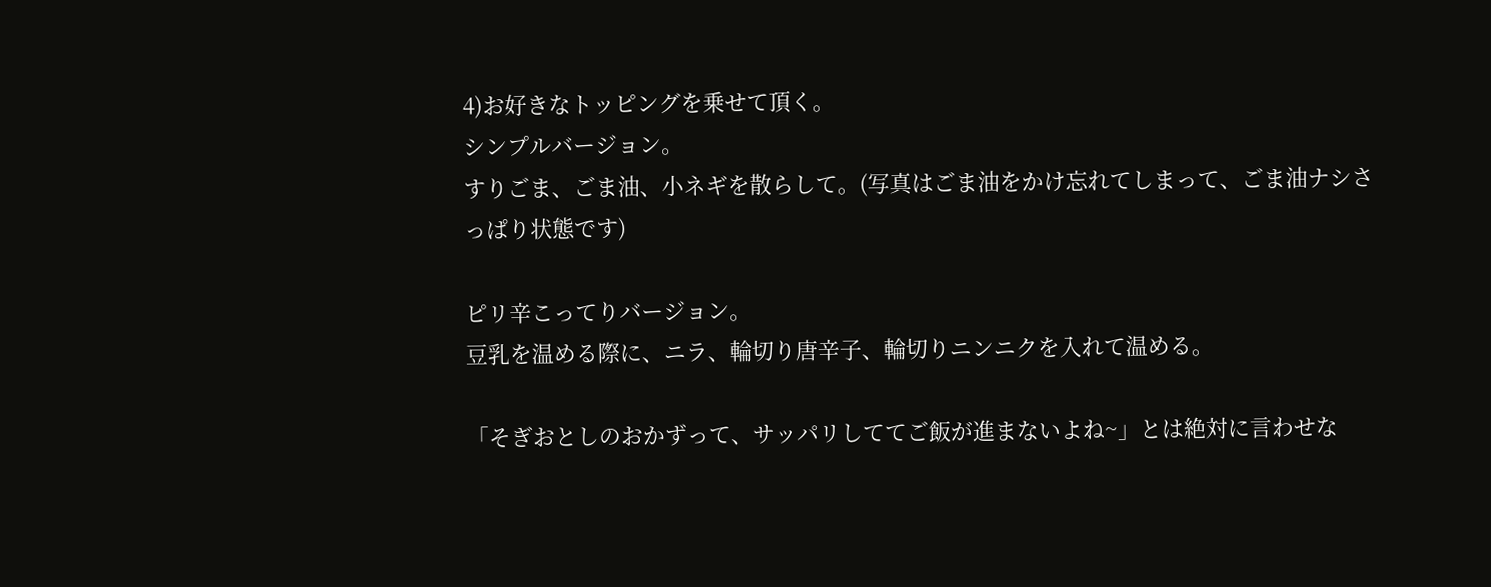4)お好きなトッピングを乗せて頂く。
シンプルバージョン。
すりごま、ごま油、小ネギを散らして。(写真はごま油をかけ忘れてしまって、ごま油ナシさっぱり状態です)

ピリ辛こってりバージョン。
豆乳を温める際に、ニラ、輪切り唐辛子、輪切りニンニクを入れて温める。

「そぎおとしのおかずって、サッパリしててご飯が進まないよね~」とは絶対に言わせな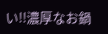い!!濃厚なお鍋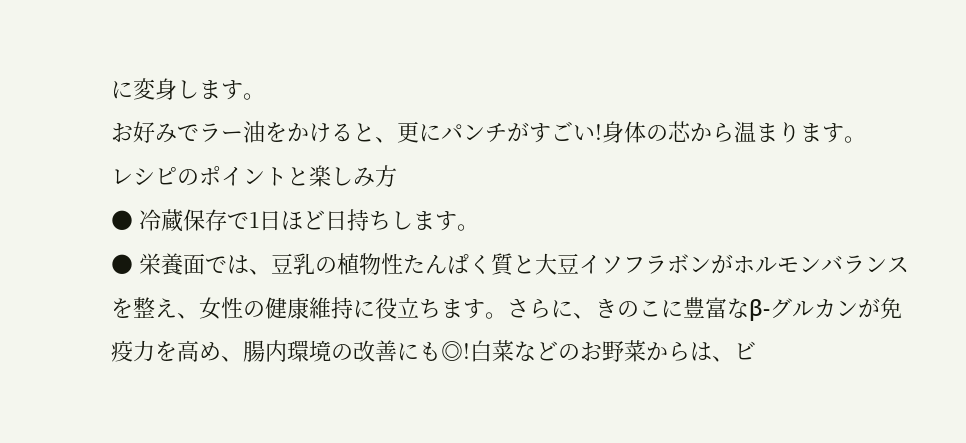に変身します。
お好みでラー油をかけると、更にパンチがすごい!身体の芯から温まります。
レシピのポイントと楽しみ方
● 冷蔵保存で1日ほど日持ちします。
● 栄養面では、豆乳の植物性たんぱく質と大豆イソフラボンがホルモンバランスを整え、女性の健康維持に役立ちます。さらに、きのこに豊富なβ-グルカンが免疫力を高め、腸内環境の改善にも◎!白菜などのお野菜からは、ビ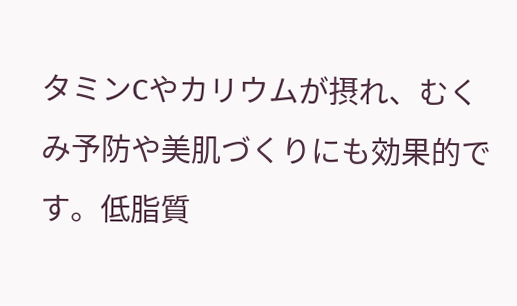タミンCやカリウムが摂れ、むくみ予防や美肌づくりにも効果的です。低脂質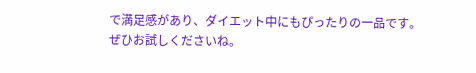で満足感があり、ダイエット中にもぴったりの一品です。
ぜひお試しくださいね。